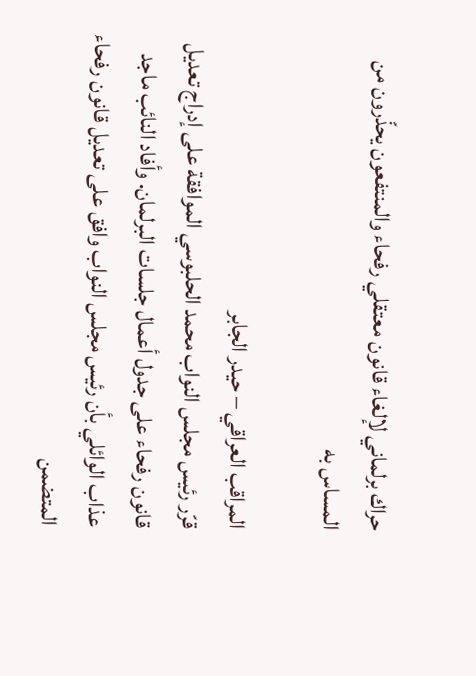حراك برلماني لإلغاء قانون معتقلي رفحاء والمنتفعون يحذّرون من المساس به

المراقب العراقي – حيدر الجابر
قرّر رئيس مجلس النواب محمد الحلبوسي الموافقة على إدراج تعديل قانون رفحاء على جدول أعمال جلسات البرلمان. وأفاد النائب ماجد عذاب الوائلي بأن رئيس مجلس النواب وافق على تعديل قانون رفحاء المتضمن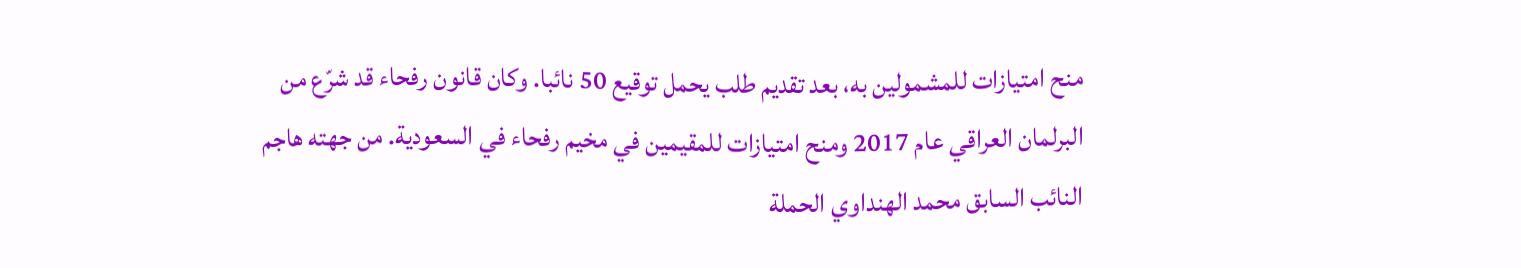منح امتيازات للمشمولين به، بعد تقديم طلب يحمل توقيع 50 نائبا. وكان قانون رفحاء قد شرّع من البرلمان العراقي عام 2017 ومنح امتيازات للمقيمين في مخيم رفحاء في السعودية. من جهته هاجم النائب السابق محمد الهنداوي الحملة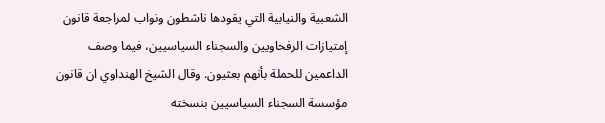الشعبية والنيابية التي يقودها ناشطون ونواب لمراجعة قانون إمتيازات الرفحاويين والسجناء السياسيين، فيما وصف الداعمين للحملة بأنهم بعثيون. وقال الشيخ الهنداوي ان قانون مؤسسة السجناء السیاسیین بنسخته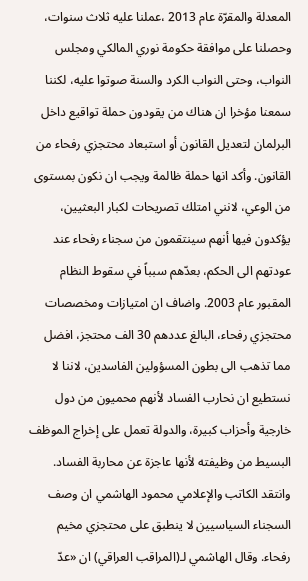المعدلة والمقرّة عام 2013 ،عملنا عليه ثلاث سنوات، وحصلنا على موافقة حكومة نوري المالكي ومجلس النواب، وحتى النواب الكرد والسنة صوتوا عليه، لكننا سمعنا مؤخرا ان هناك من يقودون حملة تواقيع داخل البرلمان لتعديل القانون أو استبعاد محتجزي رفحاء من القانون. وأكد انها حملة ظالمة ويجب ان نكون بمستوى من الوعي، لانني امتلك تصريحات لكبار البعثيين، يؤكدون فيها أنهم سينتقمون من سجناء رفحاء عند عودتهم الى الحكم، بعدّهم سبباً في سقوط النظام المقبور عام 2003. واضاف ان امتيازات ومخصصات محتجزي رفحاء، البالغ عددهم 30 الف محتجز، افضل مما تذهب الى بطون المسؤولين الفاسدين، لاننا لا نستطيع ان نحارب الفساد لأنهم محميون من دول خارجية وأحزاب كبيرة، والدولة تعمل على إخراج الموظف البسيط من وظيفته لأنها عاجزة عن محاربة الفساد.
وانتقد الكاتب والإعلامي محمود الهاشمي ان وصف السجناء السياسيين لا ينطبق على محتجزي مخيم رفحاء. وقال الهاشمي لـ(المراقب العراقي) ان «عدّ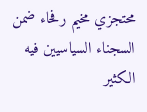محتجزي مخيم رفحاء ضمن السجناء السياسيين فيه الكثير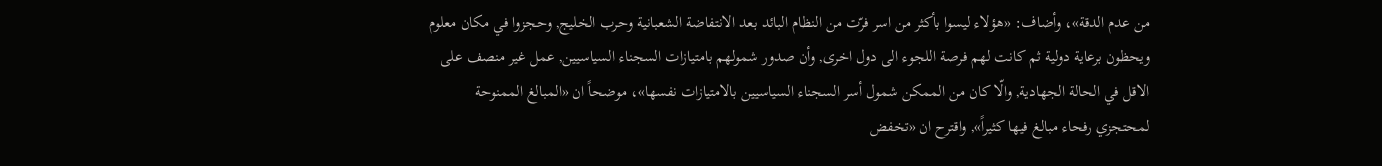من عدم الدقة»، وأضاف: «هؤلاء ليسوا بأكثر من اسر فرّت من النظام البائد بعد الانتفاضة الشعبانية وحرب الخليج, وحجزوا في مكان معلوم ويحظون برعاية دولية ثم كانت لهم فرصة اللجوء الى دول اخرى, وأن صدور شمولهم بامتيازات السجناء السياسيين, عمل غير منصف على الاقل في الحالة الجهادية, والّا كان من الممكن شمول أسر السجناء السياسيين بالامتيازات نفسها»، موضحاً ان «المبالغ الممنوحة لمحتجزي رفحاء مبالغ فيها كثيراً», واقترح ان «تخفض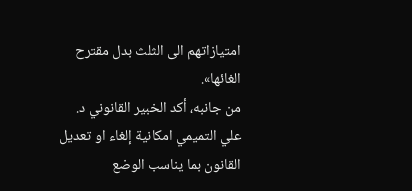امتيازاتهم الى الثلث بدل مقترح الغائها».
من جانبه، أكد الخبير القانوني د. علي التميمي امكانية إلغاء او تعديل القانون بما يناسب الوضع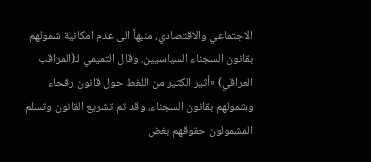الاجتماعي والاقتصادي، منبهاً الى عدم امكانية شمولهم بقانون السجناء السياسيين. وقال التميمي لـ(المراقب العراقي) «أثير الكثير من اللغط حول قانون رفحاء وشمولهم بقانون السجناء، وقد تم تشريع القانون وتسلم المشمولون حقوقهم بغض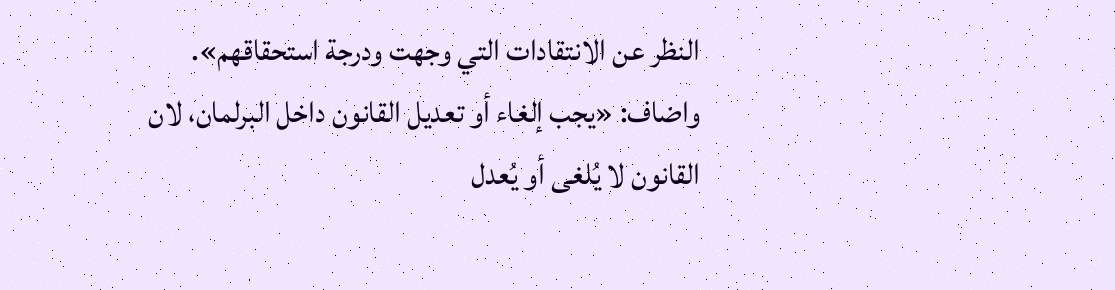النظر عن الانتقادات التي وجهت ودرجة استحقاقهم».
واضاف: «يجب إلغاء أو تعديل القانون داخل البرلمان، لان القانون لا يُلغى أو يُعدل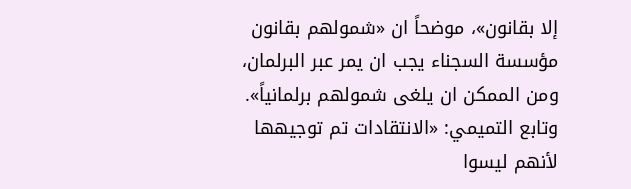إلا بقانون»، موضحاً ان «شمولهم بقانون مؤسسة السجناء يجب ان يمر عبر البرلمان، ومن الممكن ان يلغى شمولهم برلمانياً».
وتابع التميمي: «الانتقادات تم توجيهها لأنهم ليسوا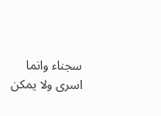سجناء وانما اسرى ولا يمكن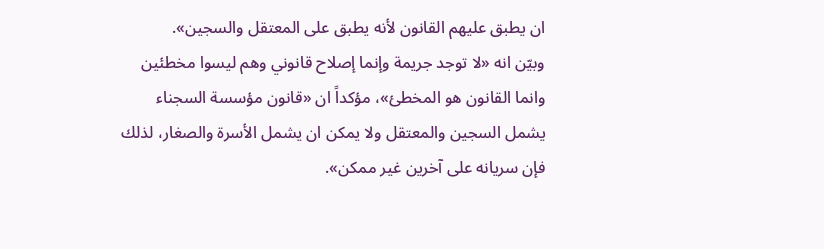ان يطبق عليهم القانون لأنه يطبق على المعتقل والسجين».
وبيّن انه «لا توجد جريمة وإنما إصلاح قانوني وهم ليسوا مخطئين وانما القانون هو المخطئ»، مؤكداً ان «قانون مؤسسة السجناء يشمل السجين والمعتقل ولا يمكن ان يشمل الأسرة والصغار، لذلك فإن سريانه على آخرين غير ممكن».